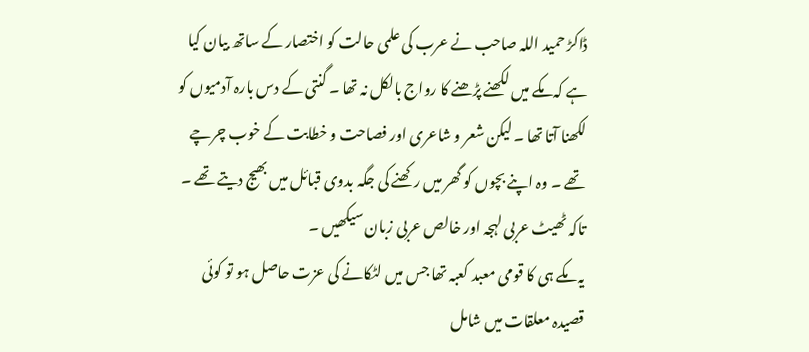ڈاکڑ حمید اللہ صاحب نے عرب کی علمی حالت کو اختصار کے ساتھ بیان کیا ہے کہ مکے میں لکھنے پڑھنے کا رواج بالکل نہ تھا ۔ گنتی کے دس بارہ آدمیوں کو لکھنا آتا تھا ۔ لیکن شعر و شاعری اور فصاحت و خطابت کے خوب چرچے تھے ۔ وہ اپنے بچوں کو گھر میں رکھنے کی جگہ بدوی قبائل میں بھیج دیتے تھے ۔ تاکہ ٹھیٹ عربی لہجہ اور خالص عربی زبان سیکھیں ۔
یہ مکے ہی کا قومی معبد کعبہ تھا جس میں لٹکانے کی عزت حاصل ہو تو کوئی قصیدہ معلقات میں شامل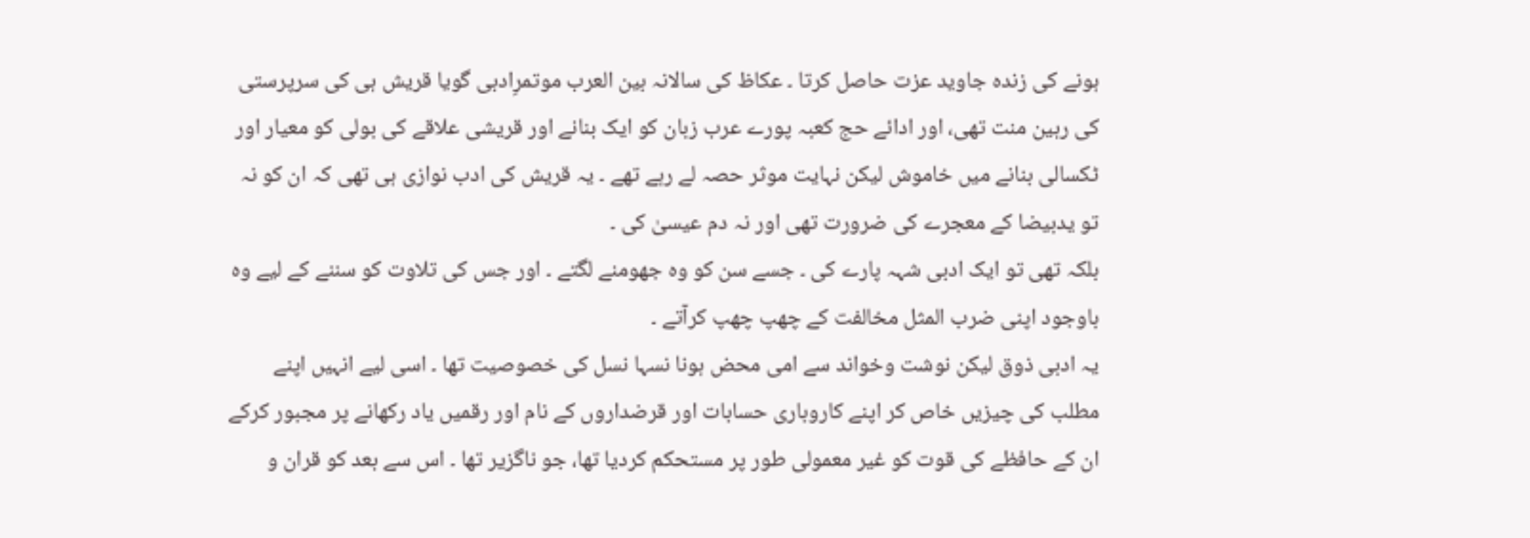ہونے کی زندہ جاوید عزت حاصل کرتا ۔ عکاظ کی سالانہ بین العرب موتمرِادبی گویا قریش ہی کی سرپرستی کی رہین منت تھی، اور ادائے حج کعبہ پورے عرب زبان کو ایک بنانے اور قریشی علاقے کی بولی کو معیار اور ٹکسالی بنانے میں خاموش لیکن نہایت موثر حصہ لے رہے تھے ۔ یہ قریش کی ادب نوازی ہی تھی کہ ان کو نہ تو یدبیضا کے معجرے کی ضرورت تھی اور نہ دم عیسیٰ کی ۔
بلکہ تھی تو ایک ادبی شہہ پارے کی ۔ جسے سن کو وہ جھومنے لگتے ۔ اور جس کی تلاوت کو سننے کے لیے وہ باوجود اپنی ضرب المثل مخالفت کے چھپ چھپ کرآتے ۔
یہ ادبی ذوق لیکن نوشت وخواند سے امی محض ہونا نسہا نسل کی خصوصیت تھا ۔ اسی لیے انہیں اپنے مطلب کی چیزیں خاص کر اپنے کاروباری حسابات اور قرضداروں کے نام اور رقمیں یاد رکھانے پر مجبور کرکے ان کے حافظے کی قوت کو غیر معمولی طور پر مستحکم کردیا تھا، جو ناگزیر تھا ۔ اس سے بعد کو قران و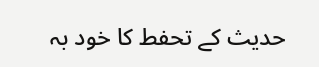حدیث کے تحفط کا خود بہ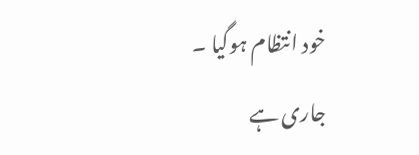خود انتظام ہوگیا ۔
جاری ہے